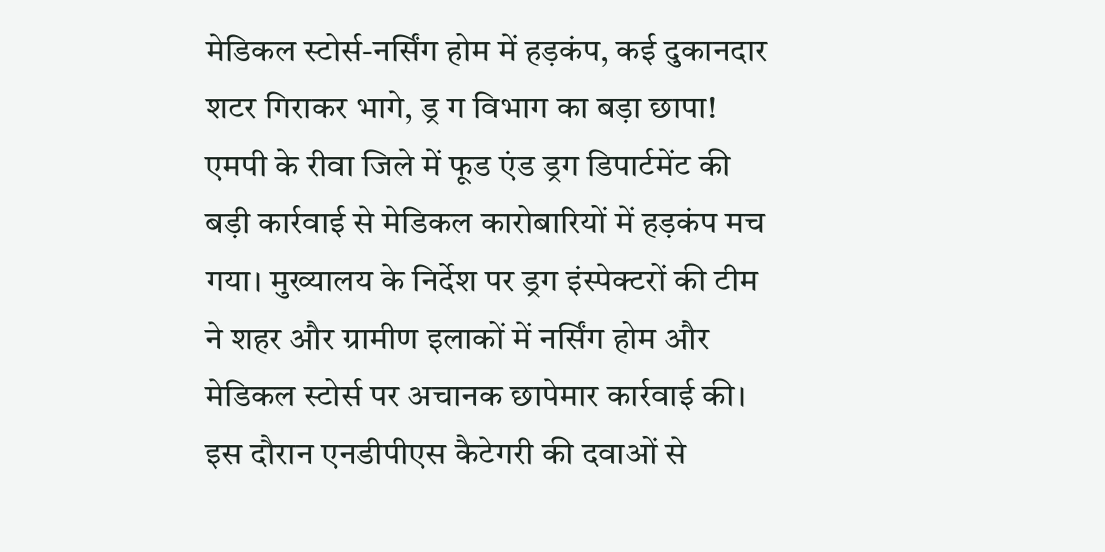मेडिकल स्टोर्स-नर्सिंग होम में हड़कंप, कई दुकानदार शटर गिराकर भागे, ड्र ग विभाग का बड़ा छापा!
एमपी के रीवा जिले में फूड एंड ड्रग डिपार्टमेंट की बड़ी कार्रवाई से मेडिकल कारोबारियों में हड़कंप मच गया। मुख्यालय के निर्देश पर ड्रग इंस्पेक्टरों की टीम ने शहर और ग्रामीण इलाकों में नर्सिंग होम और मेडिकल स्टोर्स पर अचानक छापेमार कार्रवाई की। इस दौरान एनडीपीएस कैटेगरी की दवाओं से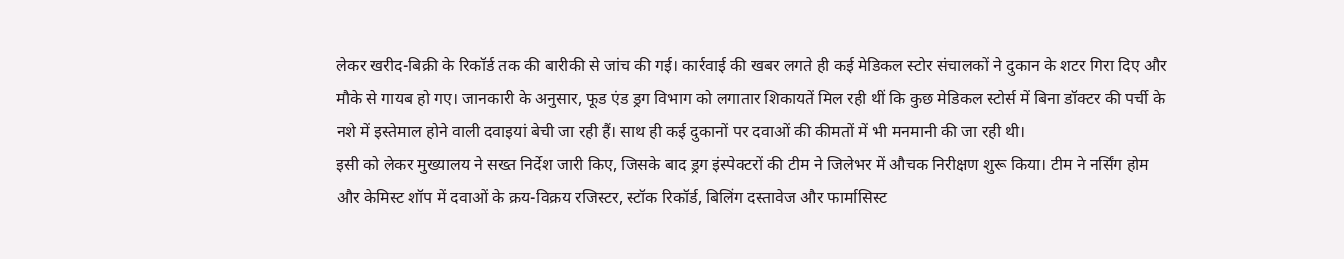लेकर खरीद-बिक्री के रिकॉर्ड तक की बारीकी से जांच की गई। कार्रवाई की खबर लगते ही कई मेडिकल स्टोर संचालकों ने दुकान के शटर गिरा दिए और मौके से गायब हो गए। जानकारी के अनुसार, फूड एंड ड्रग विभाग को लगातार शिकायतें मिल रही थीं कि कुछ मेडिकल स्टोर्स में बिना डॉक्टर की पर्ची के नशे में इस्तेमाल होने वाली दवाइयां बेची जा रही हैं। साथ ही कई दुकानों पर दवाओं की कीमतों में भी मनमानी की जा रही थी।
इसी को लेकर मुख्यालय ने सख्त निर्देश जारी किए, जिसके बाद ड्रग इंस्पेक्टरों की टीम ने जिलेभर में औचक निरीक्षण शुरू किया। टीम ने नर्सिंग होम और केमिस्ट शॉप में दवाओं के क्रय-विक्रय रजिस्टर, स्टॉक रिकॉर्ड, बिलिंग दस्तावेज और फार्मासिस्ट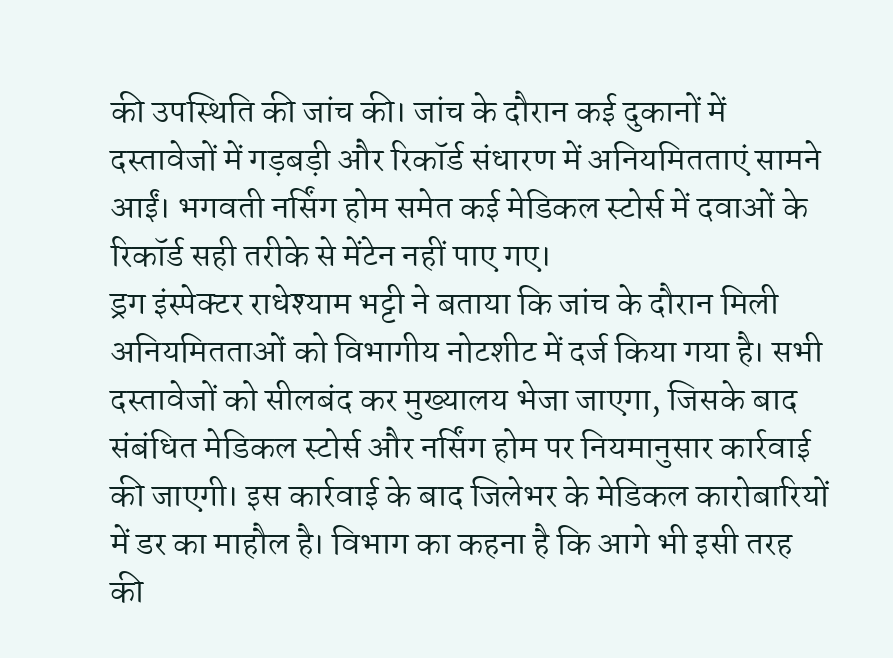की उपस्थिति की जांच की। जांच के दौरान कई दुकानों में दस्तावेजों में गड़बड़ी और रिकॉर्ड संधारण में अनियमितताएं सामने आईं। भगवती नर्सिंग होम समेत कई मेडिकल स्टोर्स में दवाओं के रिकॉर्ड सही तरीके से मेंटेन नहीं पाए गए।
ड्रग इंस्पेक्टर राधेश्याम भट्टी ने बताया कि जांच के दौरान मिली अनियमितताओं को विभागीय नोटशीट में दर्ज किया गया है। सभी दस्तावेजों को सीलबंद कर मुख्यालय भेजा जाएगा, जिसके बाद संबंधित मेडिकल स्टोर्स और नर्सिंग होम पर नियमानुसार कार्रवाई की जाएगी। इस कार्रवाई के बाद जिलेभर के मेडिकल कारोबारियों में डर का माहौल है। विभाग का कहना है कि आगे भी इसी तरह की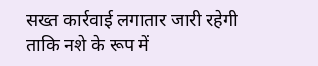सख्त कार्रवाई लगातार जारी रहेगी ताकि नशे के रूप में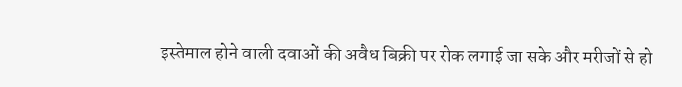इस्तेमाल होने वाली दवाओं की अवैध बिक्री पर रोक लगाई जा सके और मरीजों से हो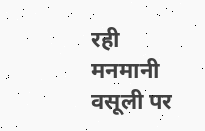रही मनमानी वसूली पर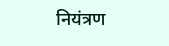नियंत्रण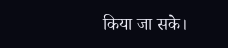किया जा सके।